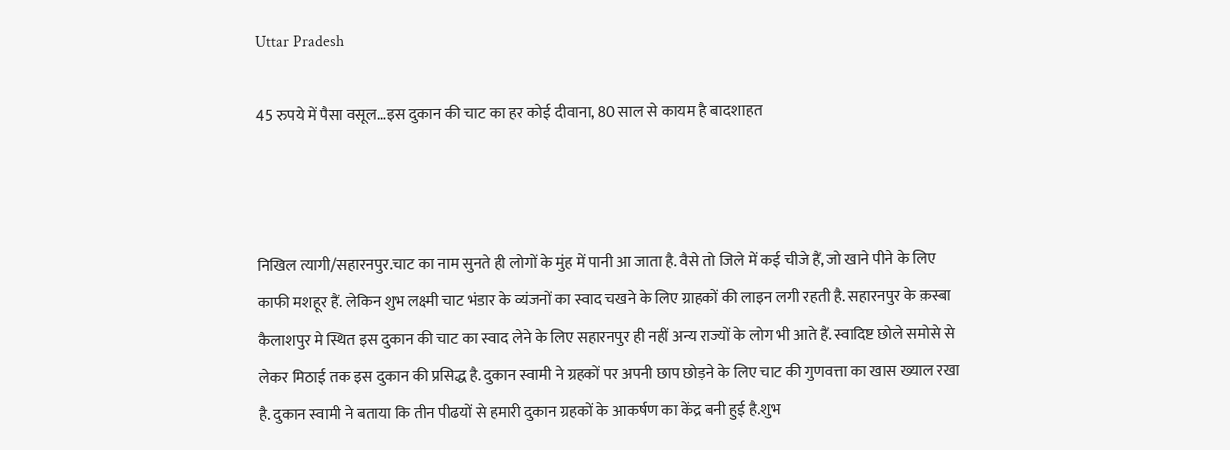Uttar Pradesh

45 रुपये में पैसा वसूल…इस दुकान की चाट का हर कोई दीवाना, 80 साल से कायम है बादशाहत



निखिल त्यागी/सहारनपुर.चाट का नाम सुनते ही लोगों के मुंह में पानी आ जाता है. वैसे तो जिले में कई चीजे हैं, जो खाने पीने के लिए काफी मशहूर हैं. लेकिन शुभ लक्ष्मी चाट भंडार के व्यंजनों का स्वाद चखने के लिए ग्राहकों की लाइन लगी रहती है. सहारनपुर के क़स्बा कैलाशपुर मे स्थित इस दुकान की चाट का स्वाद लेने के लिए सहारनपुर ही नहीं अन्य राज्यों के लोग भी आते हैं. स्वादिष्ट छोले समोसे से लेकर मिठाई तक इस दुकान की प्रसिद्ध है. दुकान स्वामी ने ग्रहकों पर अपनी छाप छोड़ने के लिए चाट की गुणवत्ता का खास ख्याल रखा है. दुकान स्वामी ने बताया कि तीन पीढयों से हमारी दुकान ग्रहकों के आकर्षण का केंद्र बनी हुई है.शुभ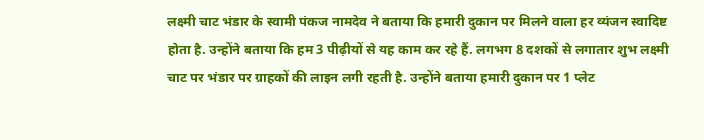लक्ष्मी चाट भंडार के स्वामी पंकज नामदेव ने बताया कि हमारी दुकान पर मिलने वाला हर व्यंजन स्वादिष्ट होता है. उन्होंने बताया कि हम 3 पीढ़ीयों से यह काम कर रहे हैं. लगभग 8 दशकों से लगातार शुभ लक्ष्मी चाट पर भंडार पर ग्राहकों की लाइन लगी रहती है. उन्होंने बताया हमारी दुकान पर 1 प्लेट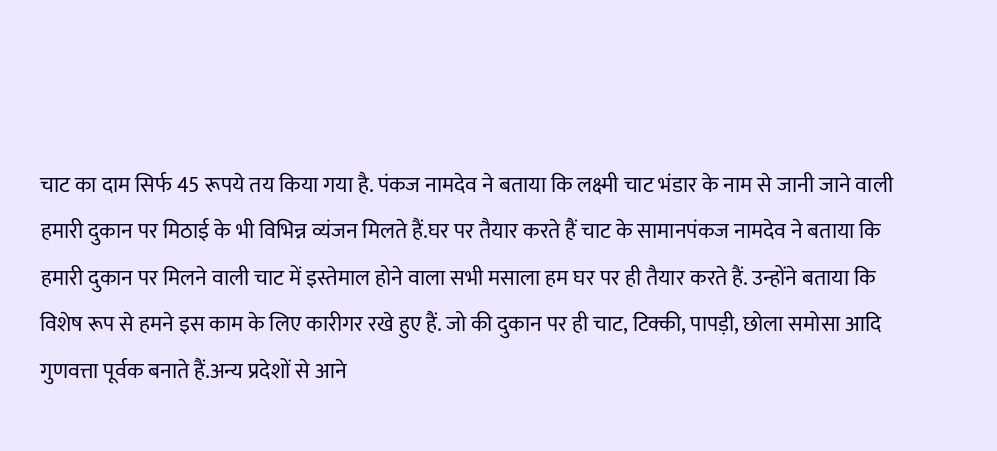चाट का दाम सिर्फ 45 रूपये तय किया गया है. पंकज नामदेव ने बताया कि लक्ष्मी चाट भंडार के नाम से जानी जाने वाली हमारी दुकान पर मिठाई के भी विभिन्न व्यंजन मिलते हैं.घर पर तैयार करते हैं चाट के सामानपंकज नामदेव ने बताया कि हमारी दुकान पर मिलने वाली चाट में इस्तेमाल होने वाला सभी मसाला हम घर पर ही तैयार करते हैं. उन्होंने बताया कि विशेष रूप से हमने इस काम के लिए कारीगर रखे हुए हैं. जो की दुकान पर ही चाट, टिक्की, पापड़ी, छोला समोसा आदि गुणवत्ता पूर्वक बनाते हैं.अन्य प्रदेशों से आने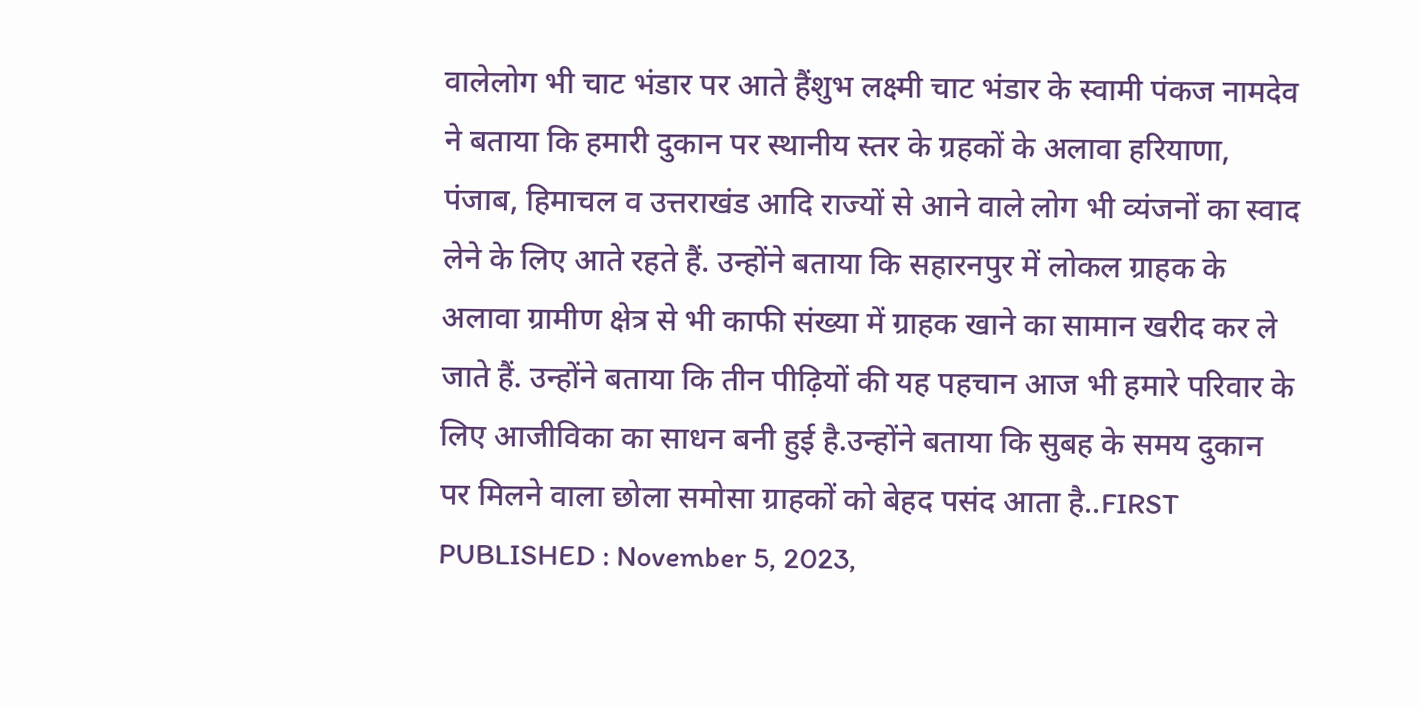वालेलोग भी चाट भंडार पर आते हैंशुभ लक्ष्मी चाट भंडार के स्वामी पंकज नामदेव ने बताया कि हमारी दुकान पर स्थानीय स्तर के ग्रहकों के अलावा हरियाणा, पंजाब, हिमाचल व उत्तराखंड आदि राज्यों से आने वाले लोग भी व्यंजनों का स्वाद लेने के लिए आते रहते हैं. उन्होंने बताया कि सहारनपुर में लोकल ग्राहक के अलावा ग्रामीण क्षेत्र से भी काफी संख्या में ग्राहक खाने का सामान खरीद कर ले जाते हैं. उन्होंने बताया कि तीन पीढ़ियों की यह पहचान आज भी हमारे परिवार के लिए आजीविका का साधन बनी हुई है.उन्होंने बताया कि सुबह के समय दुकान पर मिलने वाला छोला समोसा ग्राहकों को बेहद पसंद आता है..FIRST PUBLISHED : November 5, 2023,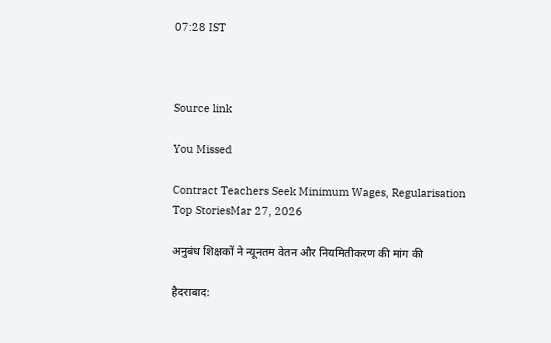07:28 IST



Source link

You Missed

Contract Teachers Seek Minimum Wages, Regularisation
Top StoriesMar 27, 2026

अनुबंध शिक्षकों ने न्यूनतम वेतन और नियमितीकरण की मांग की

हैदराबाद: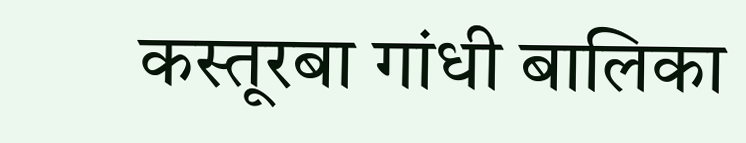कस्तूरबा गांधी बालिका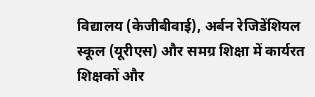विद्यालय (केजीबीवाई), अर्बन रेजिडेंशियल स्कूल (यूरीएस) और समग्र शिक्षा में कार्यरत शिक्षकों और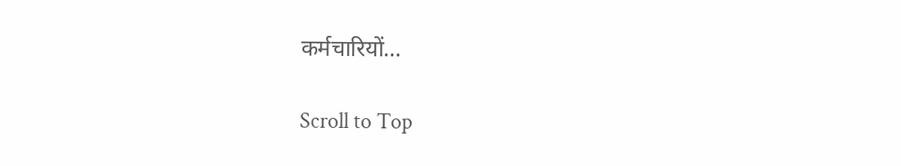कर्मचारियों…

Scroll to Top